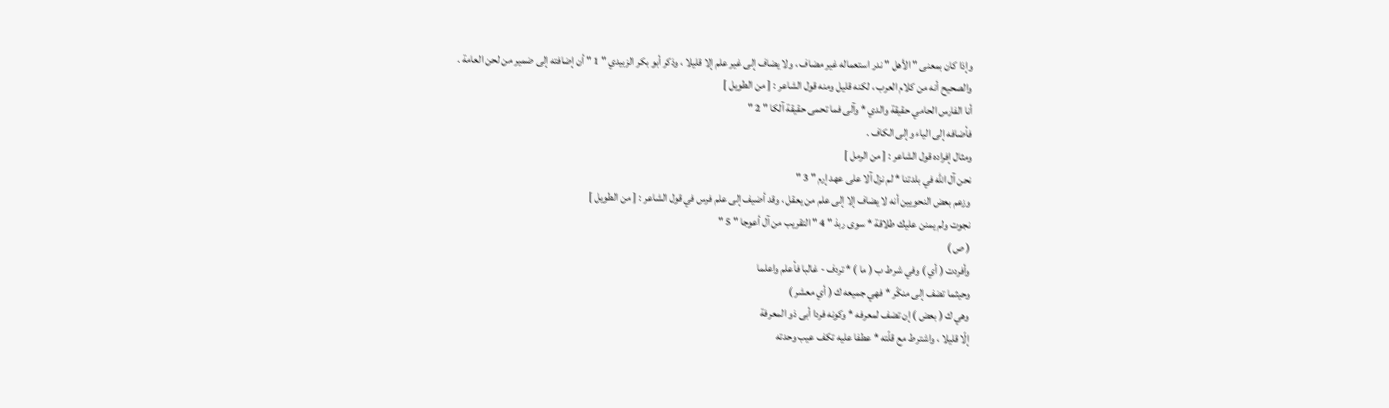وإذا كان بمعنى " الأهل " ندر استعماله غير مضاف ، ولا يضاف إلى غير علم إلا قليلا ، وذكر أبو بكر الزبيدي " 1 " أن إضافته إلى ضمير من لحن العامة .
والصحيح أنه من كلام العرب ، لكنه قليل ومنه قول الشاعر : [ من الطويل ]
أنا الفارس الحامي حقيقة والدي * وآلى فما تحمى حقيقة آلكا " 2 "
فأضافه إلى الياء وإلى الكاف .
ومثال إفراده قول الشاعر : [ من الرمل ]
نحن آل اللّه في بلدتنا * لم نزل آلا على عهد إرم " 3 "
وزعم بعض النحويين أنه لا يضاف إلا إلى علم من يعقل ، وقد أضيف إلى علم فرس في قول الشاعر : [ من الطويل ]
نجوت ولم يمنن عليك طلاقة * سوى ربذ " 4 " التقريب من آل أعوجا " 5 "
( ص )
وأفردت ( أي ) وفي شرط ب ( ما ) * تردف - غالبا فأعلم واعلما
وحيثما تضف إلى منكّر * فهي جميعه ك ( أي معشر )
وهي ك ( بعض ) إن تضف لمعرفه * وكونه فردا أبى ذو المعرفة
إلّا قليلا ، واشترط مع قلّته * عطفا عليه تكف عيب وحدته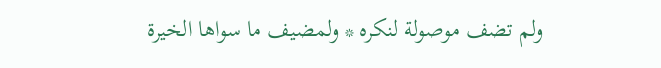ولم تضف موصولة لنكره * ولمضيف ما سواها الخيرة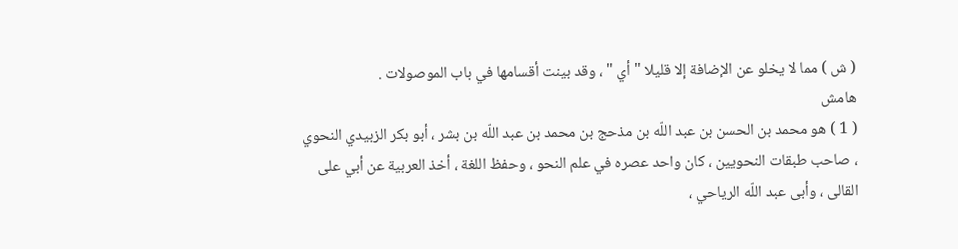( ش ) مما لا يخلو عن الإضافة إلا قليلا " أي " ، وقد بينت أقسامها في باب الموصولات .
هامش
( 1 ) هو محمد بن الحسن بن عبد اللّه بن مذحج بن محمد بن عبد اللّه بن بشر ، أبو بكر الزبيدي النحوي ، صاحب طبقات النحويين ، كان واحد عصره في علم النحو ، وحفظ اللغة ، أخذ العربية عن أبي على القالى ، وأبى عبد اللّه الرياحي ،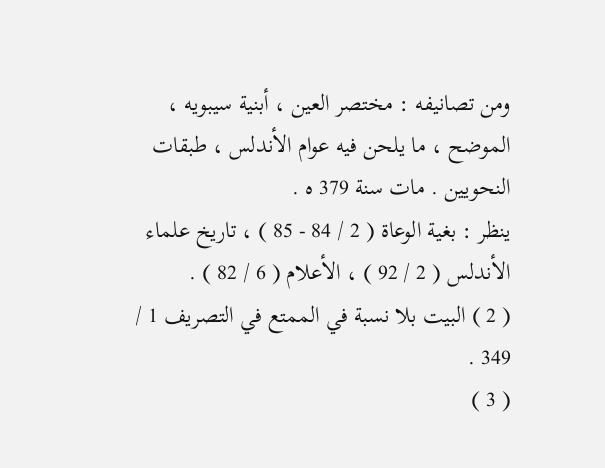ومن تصانيفه : مختصر العين ، أبنية سيبويه ، الموضح ، ما يلحن فيه عوام الأندلس ، طبقات النحويين . مات سنة 379 ه .
ينظر : بغية الوعاة ( 2 / 84 - 85 ) ، تاريخ علماء الأندلس ( 2 / 92 ) ، الأعلام ( 6 / 82 ) .
( 2 ) البيت بلا نسبة في الممتع في التصريف 1 / 349 .
( 3 )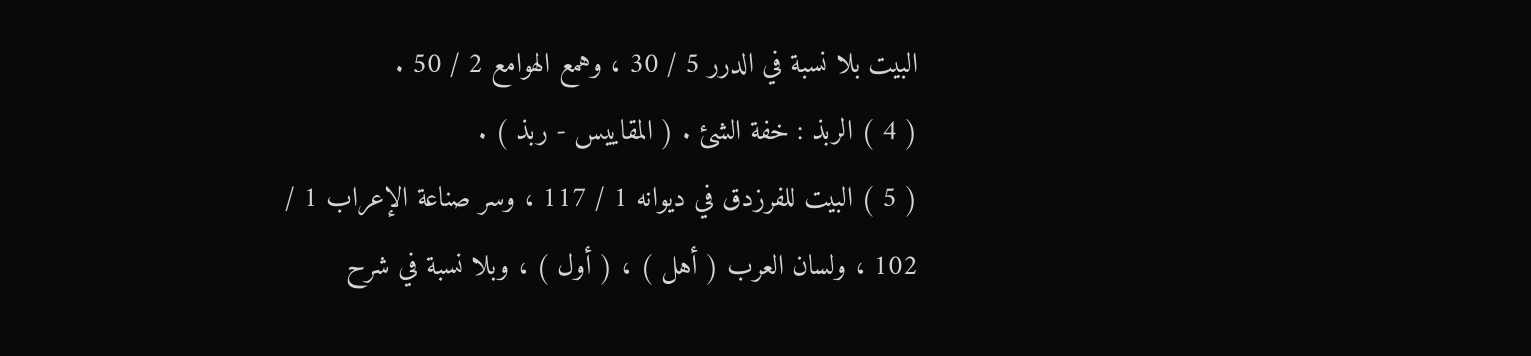البيت بلا نسبة في الدرر 5 / 30 ، وهمع الهوامع 2 / 50 .
( 4 ) الربذ : خفة الشئ . ( المقاييس - ربذ ) .
( 5 ) البيت للفرزدق في ديوانه 1 / 117 ، وسر صناعة الإعراب 1 / 102 ، ولسان العرب ( أهل ) ، ( أول ) ، وبلا نسبة في شرح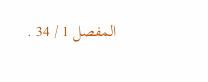المفصل 1 / 34 .